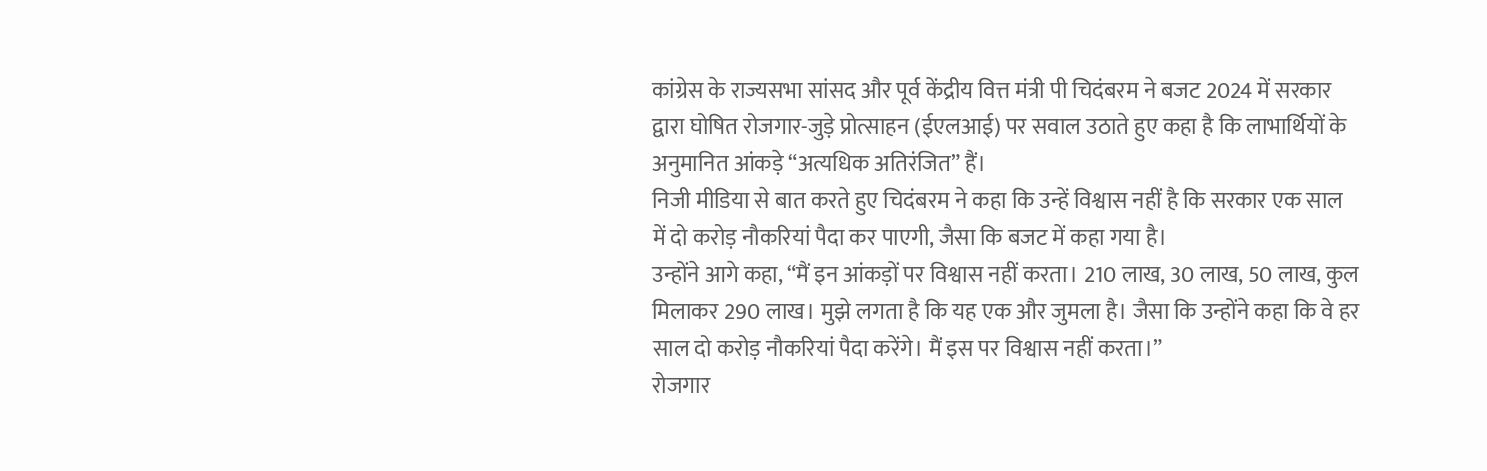कांग्रेस के राज्यसभा सांसद और पूर्व केंद्रीय वित्त मंत्री पी चिदंबरम ने बजट 2024 में सरकार द्वारा घोषित रोजगार-जुड़े प्रोत्साहन (ईएलआई) पर सवाल उठाते हुए कहा है कि लाभार्थियों के अनुमानित आंकड़े “अत्यधिक अतिरंजित” हैं।
निजी मीडिया से बात करते हुए चिदंबरम ने कहा कि उन्हें विश्वास नहीं है कि सरकार एक साल में दो करोड़ नौकरियां पैदा कर पाएगी, जैसा कि बजट में कहा गया है।
उन्होंने आगे कहा, “मैं इन आंकड़ों पर विश्वास नहीं करता। 210 लाख, 30 लाख, 50 लाख, कुल मिलाकर 290 लाख। मुझे लगता है कि यह एक और जुमला है। जैसा कि उन्होंने कहा कि वे हर साल दो करोड़ नौकरियां पैदा करेंगे। मैं इस पर विश्वास नहीं करता।”
रोजगार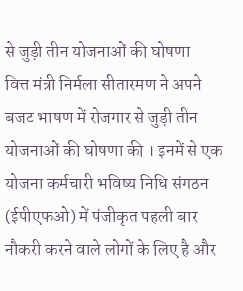से जुड़ी तीन योजनाओं की घोषणा
वित्त मंत्री निर्मला सीतारमण ने अपने बजट भाषण में रोजगार से जुड़ी तीन योजनाओं की घोषणा की । इनमें से एक योजना कर्मचारी भविष्य निधि संगठन (ईपीएफओ) में पंजीकृत पहली बार नौकरी करने वाले लोगों के लिए है और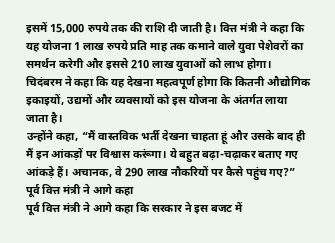इसमें 15,000 रुपये तक की राशि दी जाती है। वित्त मंत्री ने कहा कि यह योजना 1 लाख रुपये प्रति माह तक कमाने वाले युवा पेशेवरों का समर्थन करेगी और इससे 210 लाख युवाओं को लाभ होगा।
चिदंबरम ने कहा कि यह देखना महत्वपूर्ण होगा कि कितनी औद्योगिक इकाइयों, उद्यमों और व्यवसायों को इस योजना के अंतर्गत लाया जाता है।
उन्होंने कहा, “मैं वास्तविक भर्ती देखना चाहता हूं और उसके बाद ही मैं इन आंकड़ों पर विश्वास करूंगा। ये बहुत बढ़ा-चढ़ाकर बताए गए आंकड़े हैं। अचानक, वे 290 लाख नौकरियों पर कैसे पहुंच गए?”
पूर्व वित्त मंत्री ने आगे कहा
पूर्व वित्त मंत्री ने आगे कहा कि सरकार ने इस बजट में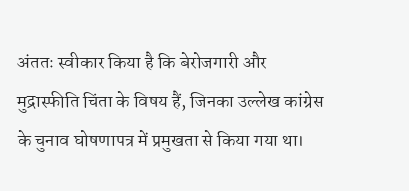अंततः स्वीकार किया है कि बेरोजगारी और मुद्रास्फीति चिंता के विषय हैं, जिनका उल्लेख कांग्रेस के चुनाव घोषणापत्र में प्रमुखता से किया गया था।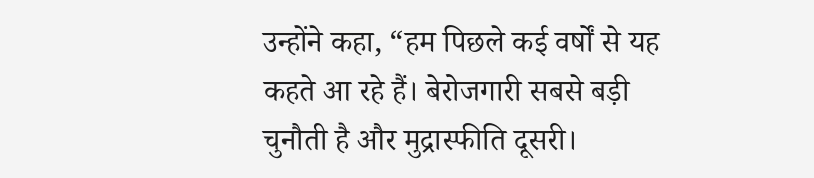उन्होंने कहा, “हम पिछले कई वर्षों से यह कहते आ रहे हैं। बेरोजगारी सबसे बड़ी चुनौती है और मुद्रास्फीति दूसरी।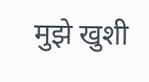मुझे खुशी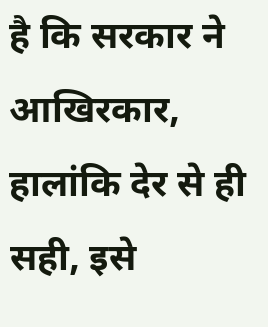है कि सरकार ने आखिरकार, हालांकि देर से ही सही, इसे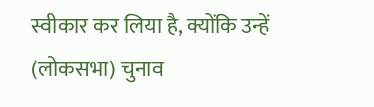स्वीकार कर लिया है, क्योंकि उन्हें (लोकसभा) चुनाव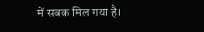में सबक मिल गया है।